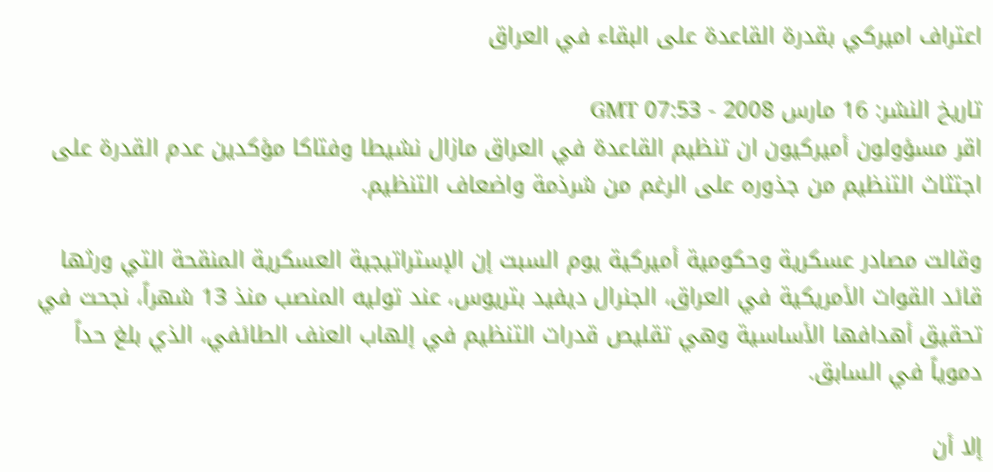اعتراف اميركي بقدرة القاعدة على البقاء في العراق

تاريخ النشر: 16 مارس 2008 - 07:53 GMT
اقر مسؤولون أميركيون ان تنظيم القاعدة في العراق مازال نشيطا وفتاكا مؤكدين عدم القدرة على اجتثاث التنظيم من جذوره على الرغم من شرذمة واضعاف التنظيم.

وقالت مصادر عسكرية وحكومية أميركية يوم السبت إن الإستراتيجية العسكرية المنقحة التي ورثها قائد القوات الأمريكية في العراق، الجنرال ديفيد بتريوس، عند توليه المنصب منذ 13 شهراً، نجحت في تحقيق أهدافها الأساسية وهي تقليص قدرات التنظيم في إلهاب العنف الطائفي، الذي بلغ حداً دموياً في السابق.

إلا أن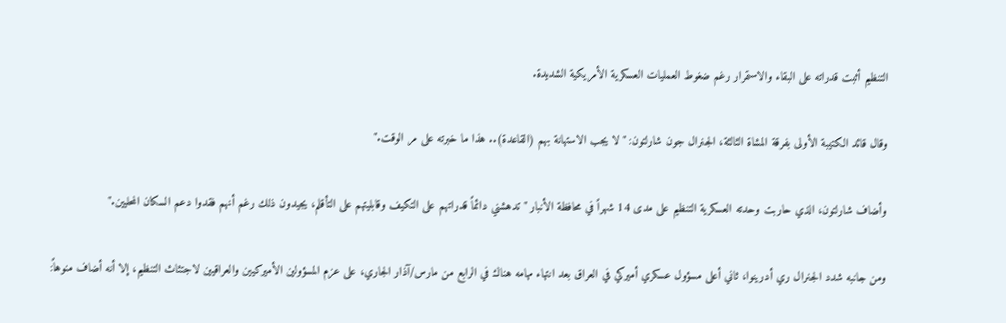التنظيم أثبت قدراته على البقاء والاستمرار رغم ضغوط العمليات العسكرية الأمريكية الشديدة.

وقال قائد الكتيبة الأولى بفرقة المشاة الثالثة، الجنرال جون شارلتون: "لا يجب الاستهانة بهم (القاعدة).. هذا ما خبرته على مر الوقت."

وأضاف شارلتون، الذي حاربت وحدته العسكرية التنظيم على مدى 14 شهراً في محافظة الأنبار "تدهشني دائماً قدراتهم على التكيف وقابليتهم على التأقلم، يجيدون ذلك رغم أنهم فقدوا دعم السكان المحليين."

ومن جانبه شدد الجنرال ري أدرينوا، ثاني أعلى مسؤول عسكري أميركي في العراق بعد انتهاء مهامه هناك في الرابع من مارس/آذار الجاري، على عزم المسؤولين الأميركيين والعراقيين لاجتثاث التنظيم، إلا أنه أضاف منوهاً: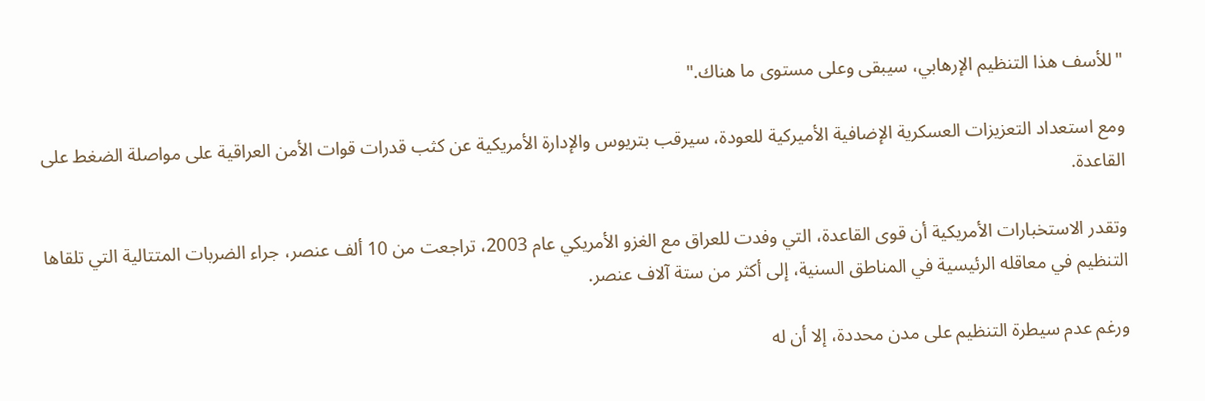"للأسف هذا التنظيم الإرهابي، سيبقى وعلى مستوى ما هناك."

ومع استعداد التعزيزات العسكرية الإضافية الأميركية للعودة، سيرقب بتريوس والإدارة الأمريكية عن كثب قدرات قوات الأمن العراقية على مواصلة الضغط على القاعدة.

وتقدر الاستخبارات الأمريكية أن قوى القاعدة، التي وفدت للعراق مع الغزو الأمريكي عام 2003، تراجعت من 10 ألف عنصر، جراء الضربات المتتالية التي تلقاها التنظيم في معاقله الرئيسية في المناطق السنية، إلى أكثر من ستة آلاف عنصر.

ورغم عدم سيطرة التنظيم على مدن محددة، إلا أن له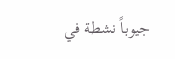جيوباً نشطة في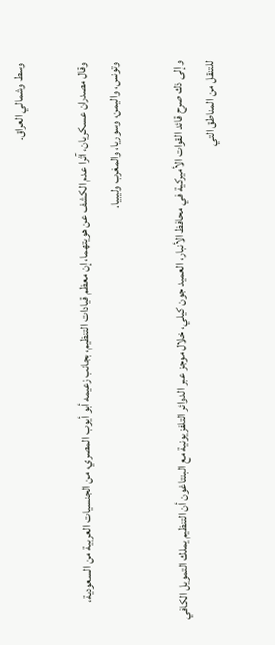وسط وشمالي العراق.

وقال مصدران عسكريان، آثرا عدم الكشف عن هويتهما، إن معظم قيادات التنظيم، بجانب زعيمه أبو أيوب المصري، من الجنسيات العربية من السعودية، وتونس، واليمن، وسوريا، والمغرب وليبيا.

وإلى ذك صرح قائد القوات الأميركية في محافظ الأنبار، العميد جون كيلي، خلال موجز عبر الدوائر التلفزيونية مع البنتاغون أن التنظيم يملك التمويل الكافي للتنقل من المناطق التي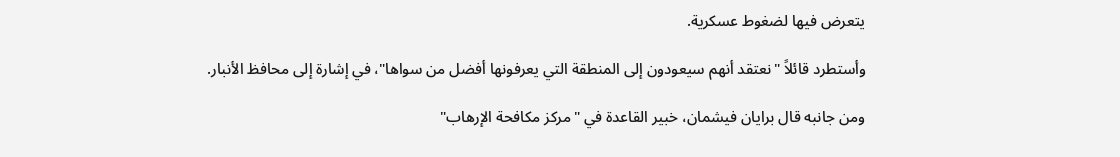يتعرض فيها لضغوط عسكرية.

وأستطرد قائلاً "نعتقد أنهم سيعودون إلى المنطقة التي يعرفونها أفضل من سواها"، في إشارة إلى محافظ الأنبار.

ومن جانبه قال برايان فيشمان، خبير القاعدة في "مركز مكافحة الإرهاب"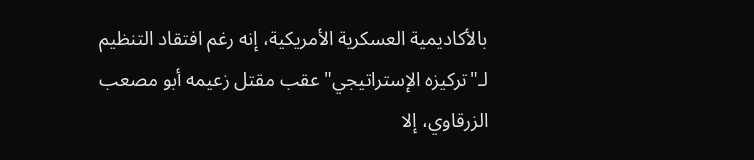بالأكاديمية العسكرية الأمريكية، إنه رغم افتقاد التنظيم لـ"تركيزه الإستراتيجي" عقب مقتل زعيمه أبو مصعب الزرقاوي، إلا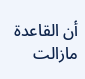أن القاعدة مازالت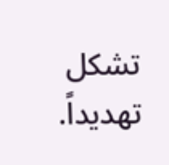تشكل تهديداً.